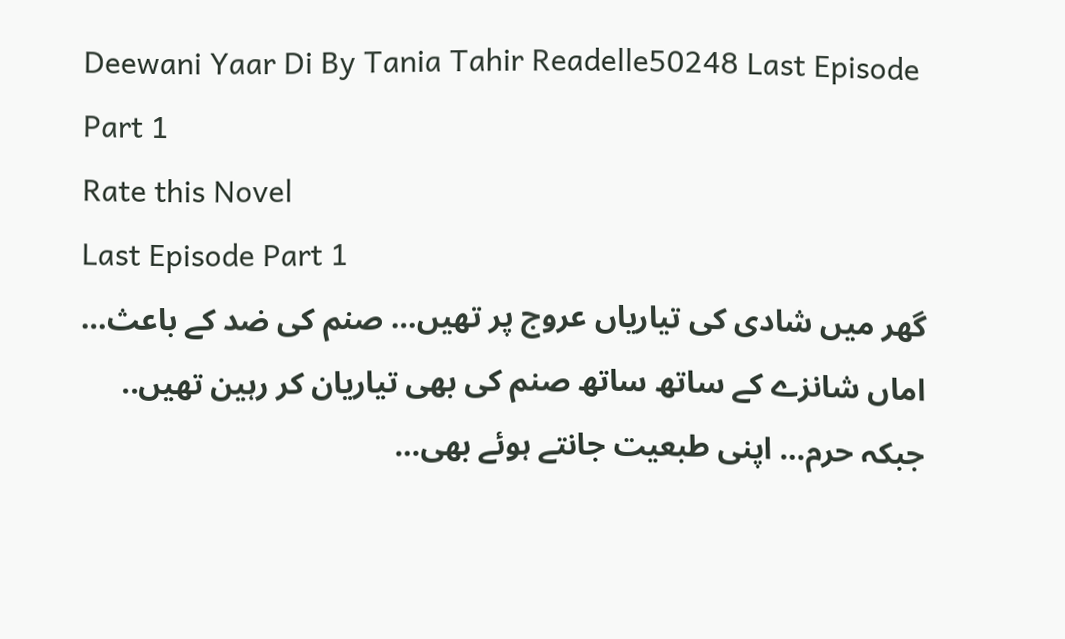Deewani Yaar Di By Tania Tahir Readelle50248 Last Episode Part 1
Rate this Novel
Last Episode Part 1
گھر میں شادی کی تیاریاں عروج پر تھیں… صنم کی ضد کے باعث… اماں شانزے کے ساتھ ساتھ صنم کی بھی تیاریان کر رہین تھیں.. جبکہ حرم… اپنی طبعیت جانتے ہوئے بھی…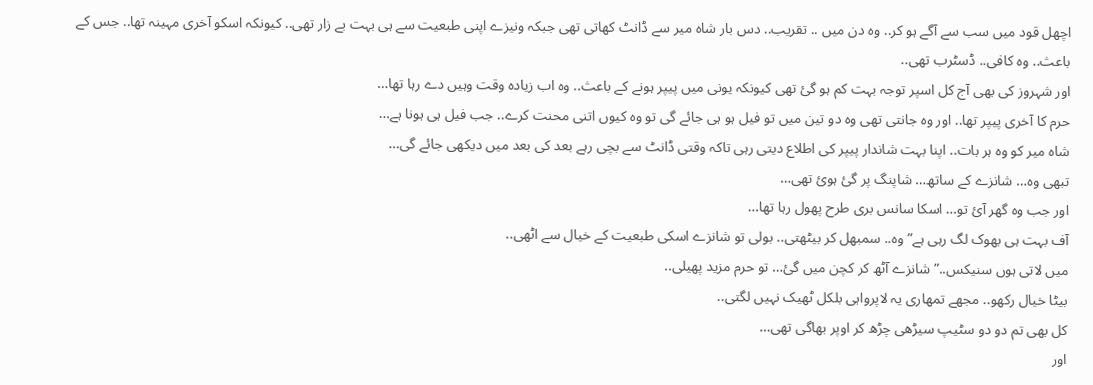اچھل قود میں سب سے آگے ہو کر.. وہ دن میں .. تقریب.. دس بار شاہ میر سے ڈانٹ کھاتی تھی جبکہ ونیزے اپنی طبعیت سے ہی بہت بے زار تھی.. کیونکہ اسکو آخری مہینہ تھا.. جس کے باعث.. وہ کافی.. ڈسٹرب تھی..
اور شہروز کی بھی آج کل اسپر توجہ بہت کم ہو گئ تھی کیونکہ یونی میں پیپر ہونے کے باعث.. وہ اب زیادہ وقت وہیں دے رہا تھا…
حرم کا آخری پیپر تھا.. اور وہ جانتی تھی وہ دو تین میں تو فیل ہو ہی جائے گی تو وہ کیوں اتنی محنت کرے.. جب فیل ہی ہونا ہے…
شاہ میر کو وہ ہر بات.. اپنا بہت شاندار پیپر کی اطلاع دیتی رہی تاکہ وقتی ڈانٹ سے بچی رہے بعد کی بعد میں دیکھی جائے گی…
تبھی وہ… شانزے کے ساتھ… شاپنگ پر گئ ہوئ تھی…
اور جب وہ گھر آئ تو… اسکا سانس بری طرح پھول رہا تھا…
آف بہت ہی بھوک لگ رہی ہے”وہ.. سمبھل کر بیٹھتی.. بولی تو شانزے اسکی طبعیت کے خیال سے اٹھی..
میں لاتی ہوں سنیکس..” شانزے آٹھ کر کچن میں گئ… تو حرم مزید پھیلی..
بیٹا خیال رکھو.. مجھے تمھاری یہ لاپرواہی بلکل ٹھیک نہیں لگتی..
کل بھی تم دو دو سٹیپ سیڑھی چڑھ کر اوپر بھاگی تھی…
اور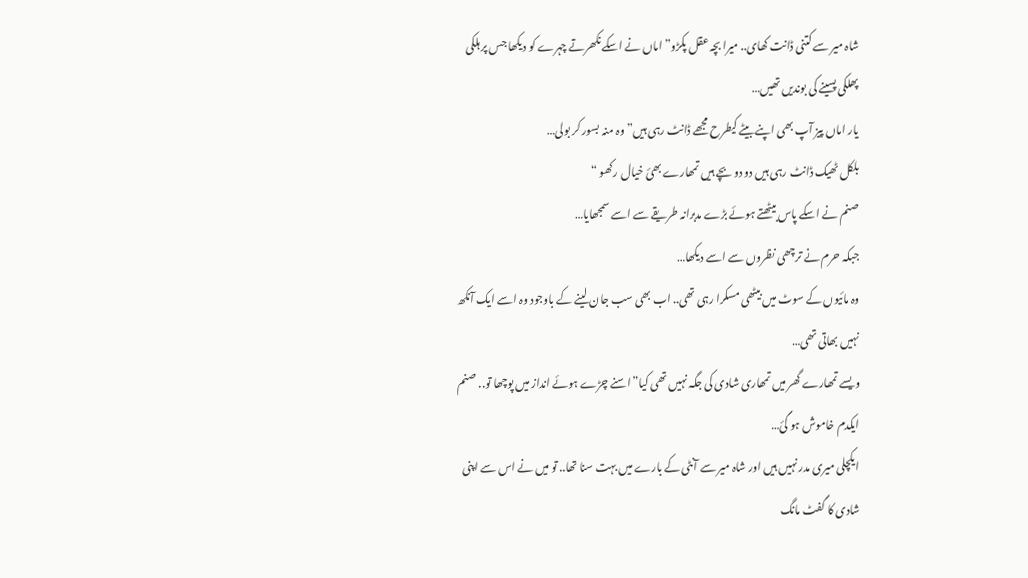شاہ میر سے کتنی ڈانت کھای.. میرا بچہ عقل پکڑو” اماں نے اسکے نکھرتے چہرے کو دیکھا جس پر ہلکی پھلکی پسینے کی بوندیں تھیں…
یار اماں پیز آپ بھی اپنے بیٹے کیطرح مجھے ڈانٹ رہی ہیں” وہ منہ بسور کر بولی…
بلکل ٹھیک ڈانٹ رہی ہیں دو دو بچے ہیں تمھارے بھئ خیال رکھو “
صنم نے اسکے پاس بیٹھتے ہوئے بڑے مدبرانہ طریقے سے اسے سمجھایا…
جبکہ حرم نے ترچھی نظروں سے اسے دیکھا…
وہ مائیوں کے سوٹ میں بیٹھی مسکرا رہی تھی.. اب بھی سب جان لینے کے باوجود وہ اسے ایک آنکھ نہیں بھاتی تھی…
ویسے تمھارے گھر میں تمھاری شادی کی جگہ نہیں تھی کیا”اسنے چڑے ہوئے انداز میں پوچھا تو.. صنم ایکدم خاموش ہو گئ…
ایکچلی میری مدر نہیں ہیں اور شاہ میر سے آنٹی کے بارے میں بہت سنا تھا.. تو میں نے اس سے اپنی شادی کا گفٹ مانگ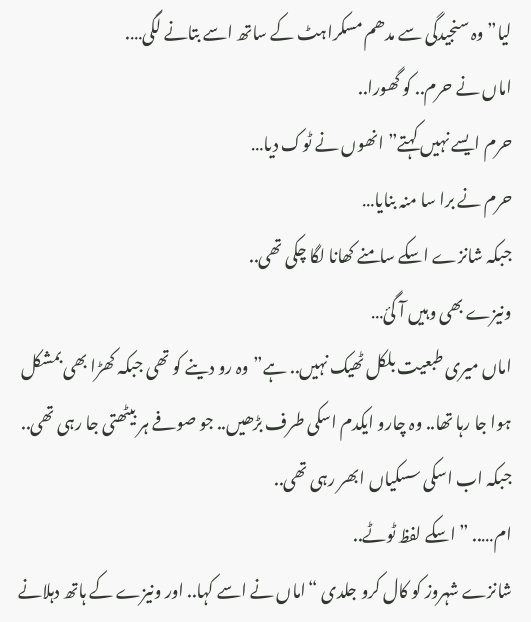لیا” وہ سنجیدگی سے مدھم مسکراہٹ کے ساتھ اسے بتانے لگی….
اماں نے حرم.. کو گھورا..
حرم ایسے نہیں کہتے” انھوں نے ٹوک دیا…
حرم نے برا سا منہ بنایا…
جبکہ شانزے اسکے سامنے کھانا لگا چکی تھی..
ونیزے بھی وہیں آ گئ…
اماں میری طبعیت بلکل ٹھیک نہیں.. ہے”وہ رو دینے کو تھی جبکہ کھڑا بھی بمشکل ہوا جا رہا تھا.. وہ چارو ایکدم اسکی طرف بڑھیں.. جو صوفے ہر بیٹھتی جا رہی تھی.. جبکہ اب اسکی سسکیاں ابھر رہی تھی..
ام….. ” اسکے لفظ ٹوٹے..
شانزے شہروز کو کال کرو جلدی “اماں نے اسے کہا.. اور ونیزے کے ہاتھ دہلانے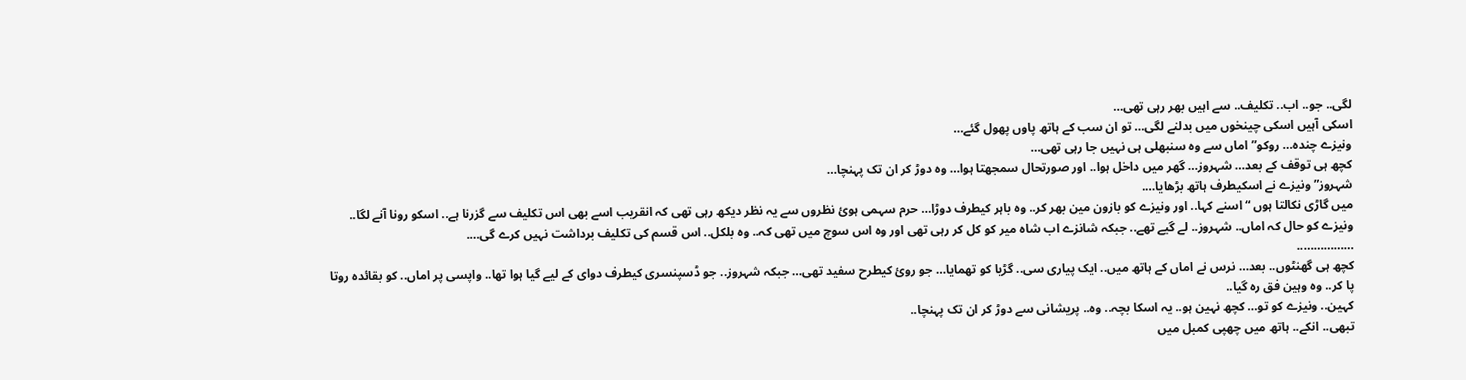لگی.. جو.. اب.. تکلیف.. سے اہیں بھر رہی تھی…
اسکی آہیں اسکی چینخوں میں بدلنے لگی… تو ان سب کے ہاتھ پاوں پھول گئے…
ونیزے چندہ… روکو”اماں سے وہ سنبھلی ہی نہیں جا رہی تھی…
کچھ ہی توقف کے بعد… شہروز… گھر میں داخل ہوا.. اور صورتحال سمجھتا ہوا… وہ دوڑ کر ان تک پہنچا…
شہروز” ونیزے نے اسکیطرف ہاتھ بڑھایا….
میں گاڑی نکالتا ہوں “اسنے کہا.. اور ونیزے کو بازون مین بھر کر.. وہ باہر کیطرف دوڑا… حرم سہمی ہوئ نظروں سے یہ نظر دیکھ رہی تھی کہ انقریب اسے بھی اس تکلیف سے گزرنا ہے.. اسکو رونا آنے لگا.. ونیزے کو حال کہ اماں.. شہروز.. لے گیے تھے.. جبکہ شانزے اب شاہ میر کو کل کر رہی تھی اور وہ اس سوچ میں تھی کہ.. وہ بلکل.. اس قسم کی تکلیف برداشت نہیں کرے گی….
……………..
کچھ ہی گھنٹوں.. بعد… نرس نے اماں کے ہاتھ میں.. ایک پیاری سی.. گڑیا کو تھمایا… جو روئ کیطرح سفید تھی… جبکہ شہروز.. جو ڈسپنسری کیطرف دوای کے لیے گیا ہوا تھا.. واپسی پر اماں.. کو بقائدہ روتا پا کر.. وہ وہین فق رہ گیا..
کہین.. ونیزے کو تو… کچھ نہین ہو.. یہ اسکا بچہ.. وہ.. پریشانی سے دوڑ کر ان تک پہنچا..
تبھی.. انکے.. ہاتھ میں چھپی کمبل میں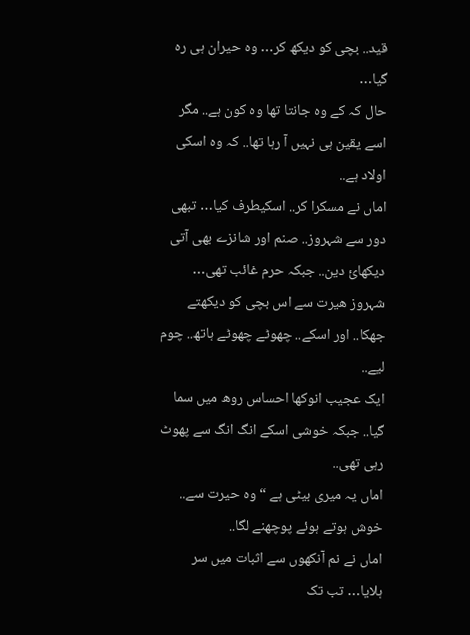قید.. بچی کو دیکھ کر… وہ حیران ہی رہ گیا…
حال کہ کے وہ جانتا تھا وہ کون ہے.. مگر اسے یقین ہی نہیں آ رہا تھا.. کہ وہ اسکی اولاد ہے..
اماں نے مسکرا کر.. اسکیطرف کیا… تبھی دور سے شہروز.. صنم اور شانزے بھی آتی دیکھائ دین.. جبکہ حرم غائب تھی…
شہروز ھیرت سے اس بچی کو دیکھتے جھکا.. اور اسکے.. چھوٹے چھوٹے ہاتھ.. چوم لیے..
ایک عجیب انوکھا احساس روھ میں سما گیا.. جبکہ خوشی اسکے انگ انگ سے پھوٹ رہی تھی..
اماں یہ میری بیٹی ہے “وہ حیرت سے.. خوش ہوتے ہوئے پوچھنے لگا..
اماں نے نم آنکھوں سے اثبات میں سر ہلایا… تب تک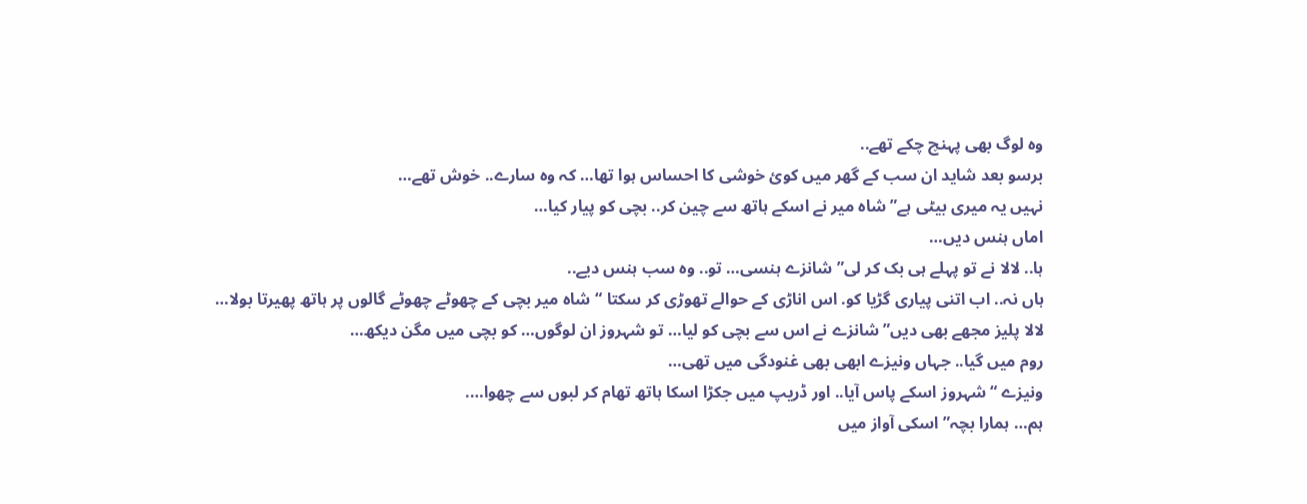وہ لوگ بھی پہنچ چکے تھے..
برسو بعد شاید ان سب کے گھر میں کوئ خوشی کا احساس ہوا تھا… کہ وہ سارے.. خوش تھے…
نہیں یہ میری بیٹی ہے” شاہ میر نے اسکے ہاتھ سے چین کر.. بچی کو پیار کیا…
اماں ہنس دیں…
ہا.. لالا نے تو پہلے ہی بک کر لی” شانزے ہنسی… تو.. وہ سب ہنس دیے..
ہاں نہ.. اب اتنی پیاری گڑیا کو. اس اناڑی کے حوالے تھوڑی کر سکتا “شاہ میر بچی کے چھوٹے چھوٹے گالوں پر ہاتھ پھیرتا بولا…
لالا پلیز مجھے بھی دیں”شانزے نے اس سے بچی کو لیا… تو شہروز ان لوگوں… کو بچی میں مگن دیکھ…
روم میں گیا.. جہاں ونیزے ابھی بھی غنودگی میں تھی…
ونیزے “شہروز اسکے پاس آیا.. اور ڈریپ میں جکڑا اسکا ہاتھ تھام کر لبوں سے چھوا….
ہم… ہمارا بچہ”اسکی آواز میں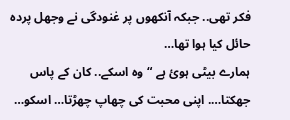فکر تھی.. جبکہ آنکھوں پر غنودگی نے وجھل پردہ حائل کیا ہوا تھا…
ہمارے بیٹی ہوئ ہے “وہ اسکے.. کان کے پاس جھکتا…. اپنی محبت کی چھاپ چھڑتا… اسکو…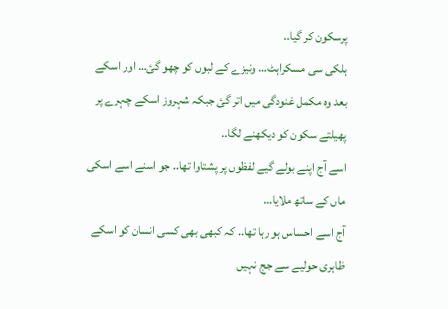پرسکون کر گیا..
ہلکی سی مسکراہٹ… ونیزے کے لبوں کو چھو گئ… اور اسکے بعد وہ مکمل غنودگی میں اتر گئ جبکہ شہروز اسکے چہرے پر پھیلتے سکون کو دیکھنے لگا..
اسے آج اپنے بولے گیے لفظوں پر پشتاوا تھا.. جو اسنے اسے اسکی ماں کے ساتھ ملایا…
آج اسے احساس ہو رہا تھا.. کہ کبھی بھی کسی انسان کو اسکے ظاہری حولیے سے جج نہیں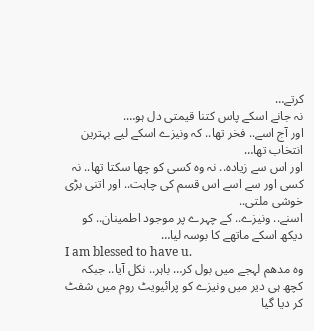کرتے…
نہ جانے اسکے پاس کتنا قیمتی دل ہو….
اور آج اسے.. فخر تھا.. کہ ونیزے اسکے لیے بہترین انتخاب تھا…
اور اس سے زیادہ.. نہ وہ کسی کو چھا سکتا تھا.. نہ کسی اور سے اسے اس قسم کی چاہت.. اور اتنی بڑی خوشی ملتی..
اسنے.. ونیزے.. کے چہرے پر موجود اطمینان.. کو دیکھ اسکے ماتھے کا بوسہ لیا…
I am blessed to have u.
وہ مدھم لہجے میں بول کر… باہر.. نکل آیا.. جبکہ کچھ ہی دیر میں ونیزے کو پرائیویٹ روم میں شفٹ کر دیا گیا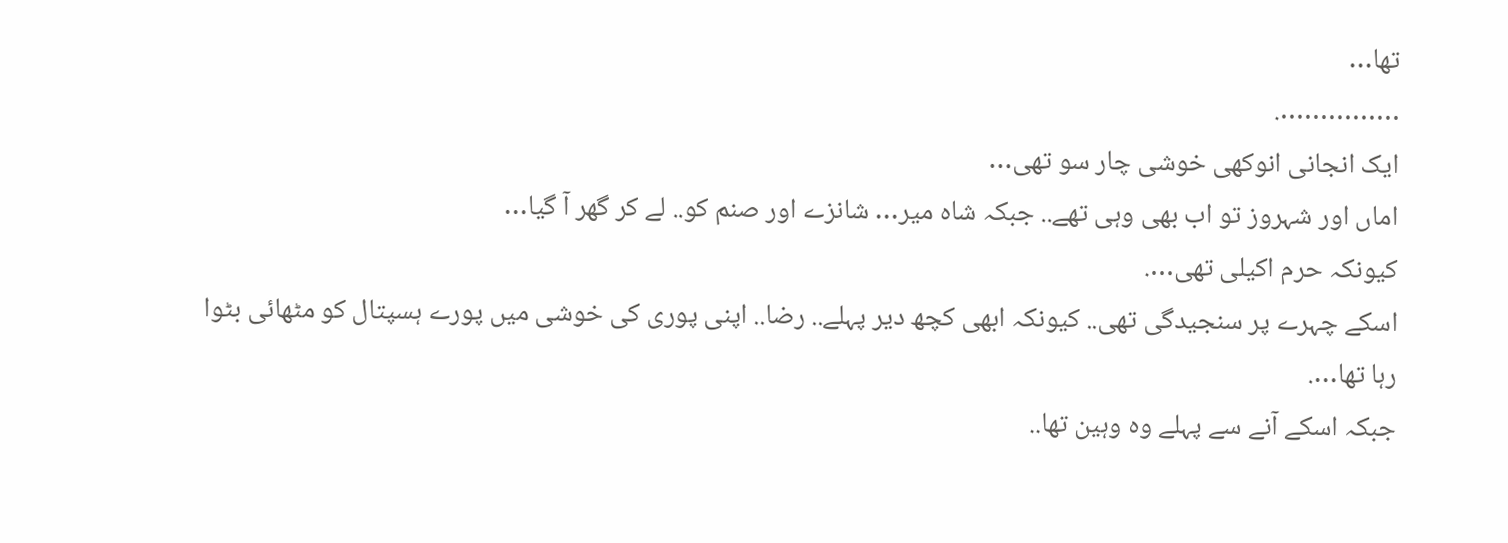تھا…
…………….
ایک انجانی انوکھی خوشی چار سو تھی…
اماں اور شہروز تو اب بھی وہی تھے.. جبکہ شاہ میر… شانزے اور صنم کو.. لے کر گھر آ گیا…
کیونکہ حرم اکیلی تھی….
اسکے چہرے پر سنجیدگی تھی.. کیونکہ ابھی کچھ دیر پہلے.. رضا.. اپنی پوری کی خوشی میں پورے ہسپتال کو مٹھائی بٹوا رہا تھا….
جبکہ اسکے آنے سے پہلے وہ وہین تھا..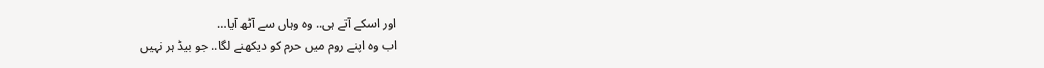اور اسکے آتے ہی.. وہ وہاں سے آٹھ آیا…
اب وہ اپنے روم میں حرم کو دیکھنے لگا.. جو بیڈ ہر نہیں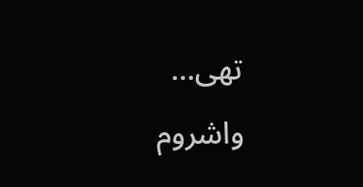تھی…
واشروم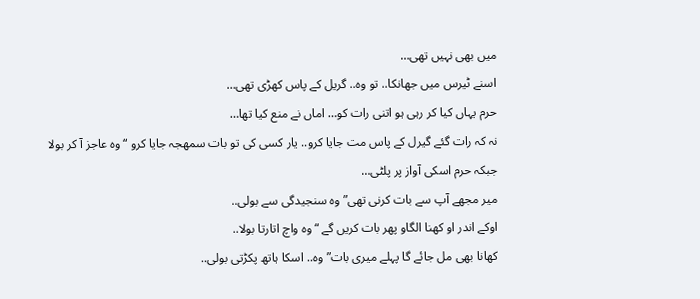میں بھی نہیں تھی…
اسنے ٹیرس میں جھانکا.. تو وہ.. گریل کے پاس کھڑی تھی…
حرم یہاں کیا کر رہی ہو اتنی رات کو… اماں نے منع کیا تھا…
نہ کہ رات گئے گیرل کے پاس مت جایا کرو.. یار کسی کی تو بات سمھجہ جایا کرو “وہ عاجز آ کر بولا جبکہ حرم اسکی آواز پر پلٹی…
میر مجھے آپ سے بات کرنی تھی” وہ سنجیدگی سے بولی..
اوکے اندر او کھنا الگاو پھر بات کریں گے “وہ واچ اتارتا بولا..
کھانا بھی مل جائے گا پہلے میری بات” وہ.. اسکا ہاتھ پکڑتی بولی..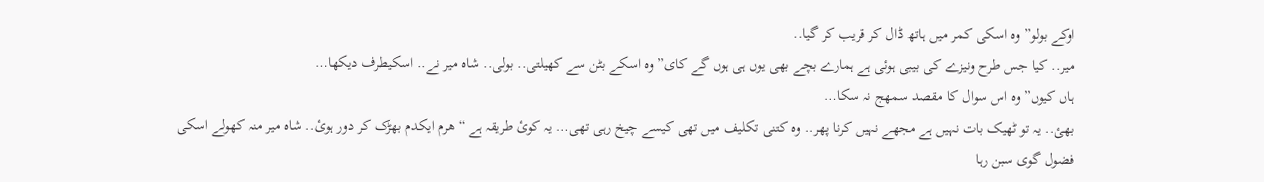اوکے بولو”وہ اسکی کمر میں ہاتھ ڈال کر قریب کر گیا..
میر.. کیا جس طرح ونیزے کی بیبی ہوئی ہے ہمارے بچے بھی یوں ہی ہوں گے کای” وہ اسکے بٹن سے کھیلتی.. بولی.. شاہ میر نے.. اسکیطرف دیکھا…
ہاں کیوں” وہ اس سوال کا مقصد سمھج نہ سکا…
بھئ.. یہ تو ٹھیک بات نہیں ہے مجھے نہیں کرنا پھر.. وہ کتنی تکلیف میں تھی کیسے چیخ رہی تھی… یہ کوئ طریقہ ہے “ھرم ایکدم بھڑک کر دور ہوئ.. شاہ میر منہ کھولے اسکی فضول گوی سبن رہا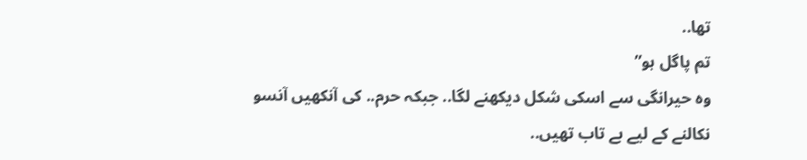تھا..
تم پاگل ہو”
وہ حیرانگی سے اسکی شکل دیکھنے لگا.. جبکہ حرم.. کی آنکھیں آنسو نکالنے کے لیے بے تاب تھیں..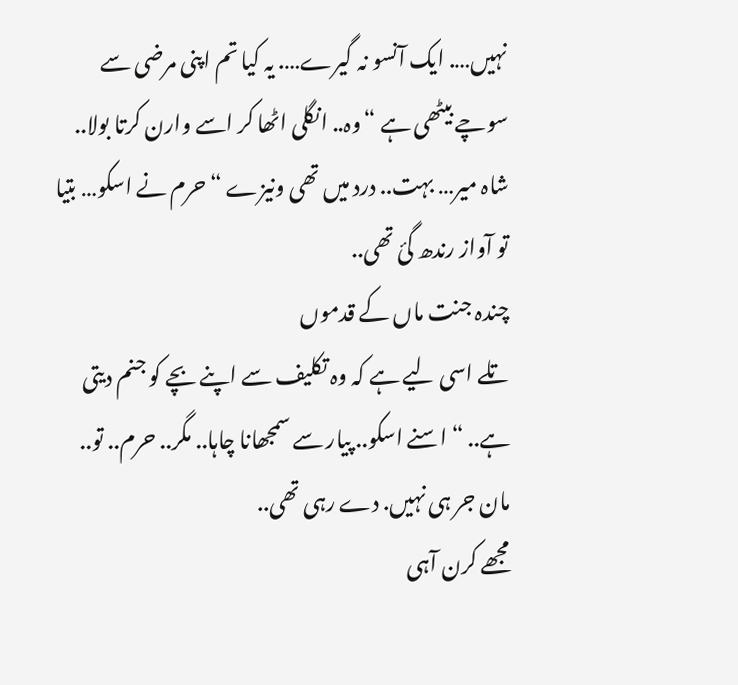نہیں…. ایک آنسو نہ گیرے…. یہ کیا تم اپنی مرضی سے سوچے بیٹھی ہے “وہ.. انگلی اٹھا کر اسے وارن کرتا بولا..
شاہ میر… بہت.. درد میں تھی ونیزے “حرم نے اسکو… بتیا تو آواز رندھ گئ تھی..
چندہ جنت ماں کے قدموں
تلے اسی لیے ہے کہ وہ تکلیف سے اپنے بچے کو جنم دیتی ہے.. “اسنے اسکو.. پیار سے سمجھانا چاہا.. مگر.. حرم.. تو.. مان جر ہی نہیں. دے رہی تھی..
مجھے کرن آہی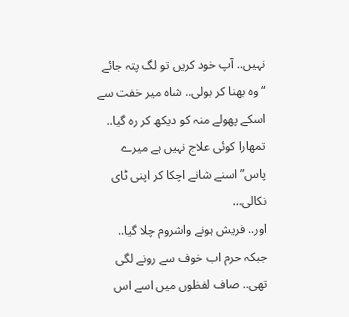نہیں.. آپ خود کریں تو لگ پتہ جائے “وہ بھنا کر بولی.. شاہ میر خفت سے اسکے پھولے منہ کو دیکھ کر رہ گیا..
تمھارا کوئی علاج نہیں ہے میرے پاس”اسنے شانے اچکا کر اپنی ٹای نکالی…
اور.. فریش ہونے واشروم چلا گیا.. جبکہ حرم اب خوف سے رونے لگی تھی.. صاف لفظوں میں اسے اس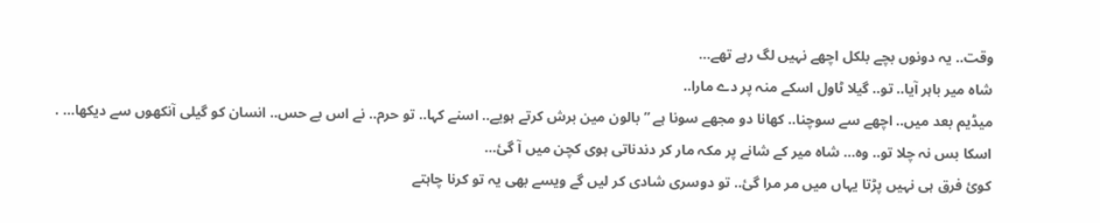وقت.. یہ دونوں بچے بلکل اچھے نہیں لگ رہے تھے…
شاہ میر باہر آیا.. تو.. گیلا ٹاول اسکے منہ پر دے مارا..
میڈیم بعد میں.. اچھے سے سوچنا.. کھانا دو مجھے سونا ہے ” بالون مین برش کرتے ہویے.. اسنے کہا.. تو حرم.. نے اس بے حس.. انسان کو گیلی آنکھوں سے دیکھا… .
اسکا بس نہ چلا تو.. وہ… شاہ میر کے شانے پر مکہ مار کر دندناتی ہوی کچن میں آ گئ…
کوئ فرق ہی نہیں پڑتا یہاں میں مر مرا گئ.. تو دوسری شادی کر لیں گے ویسے بھی یہ تو کرنا چاہتے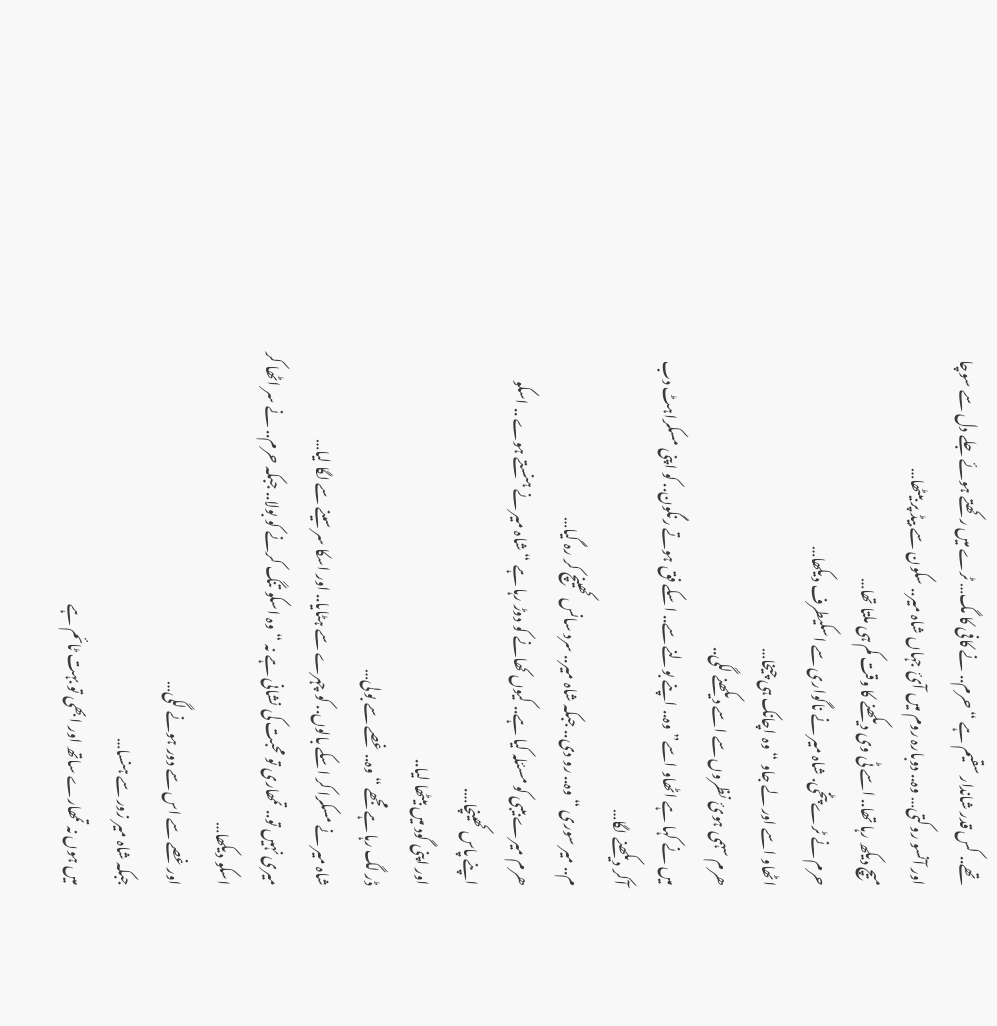تھے.. کس قدر شاندار سقیم ہے “حرم.. نے کافی کا مگ… ٹرے میں رکھتے ہوئے جلے دل سے سوچا اور آنسو روکتی… وہ.. دوبارہ روم میں آئ جہاں شاہ میر.. سکون سے بیڈ پر بیٹھا…
میچ دیکھ رہا تھا.. اسے ٹی وی دیکھنے کا وقت کم ہی ملتا تھا…
حرم نے ٹرے پٹخی. شاہ میر نے ناگواری سے اسکیطرف دیکھا…
اٹھاو اسے اور لے جاو “وہ اچانک ہی چیخا…
ھرم سہمی ہوئ نظروں سے اسے دیکھنے لگی..
میں نے کہا ہے اٹھاو اسے” وہ.. اپنے بولنے سے.. اسکے فق ہوتے رنگون.. کو اپنی مسکراہٹ دب آکر دیکھنے لگا…
م.. میر سوری “وہ.. رو دی.. جبکہ شاہ میر.. سرد سانس کھینچ کر رہ گیا…
ھرم میرے بیبی کو مسئلہ کیا ہے.. کیوں کھانے کو دوڑ رہا ہے “شاہ میر نے ہنستے ہوے .. اسکو اپنے پاس کھینچا….
اور اپنی گود میں بیٹھا لیا..
ڈر لگ رہا ہے مجھے “وہ.. غصے سے بولی…
شاہ میر نے مسکرا کر اسکے بالوں.. کو چہرے سے ہٹایا.. اور اسکا سر سینے سے لگا لیا…
میری نہیں تو.. تمھاری تو محبت کی نشانی ہے نہ “وہ اسکو تنگ کرنے کو بولا.. جبکہ حرم.. نے سر اٹھا کر اسکو دیکھا…
اور غصے سے اس سے دور ہونے لگی…
جبکہ شاہ میر زور سے ہنسا…
میں ہوں نہ تمھارے ساتھ اور ابھی تو بہت ٹائم ہے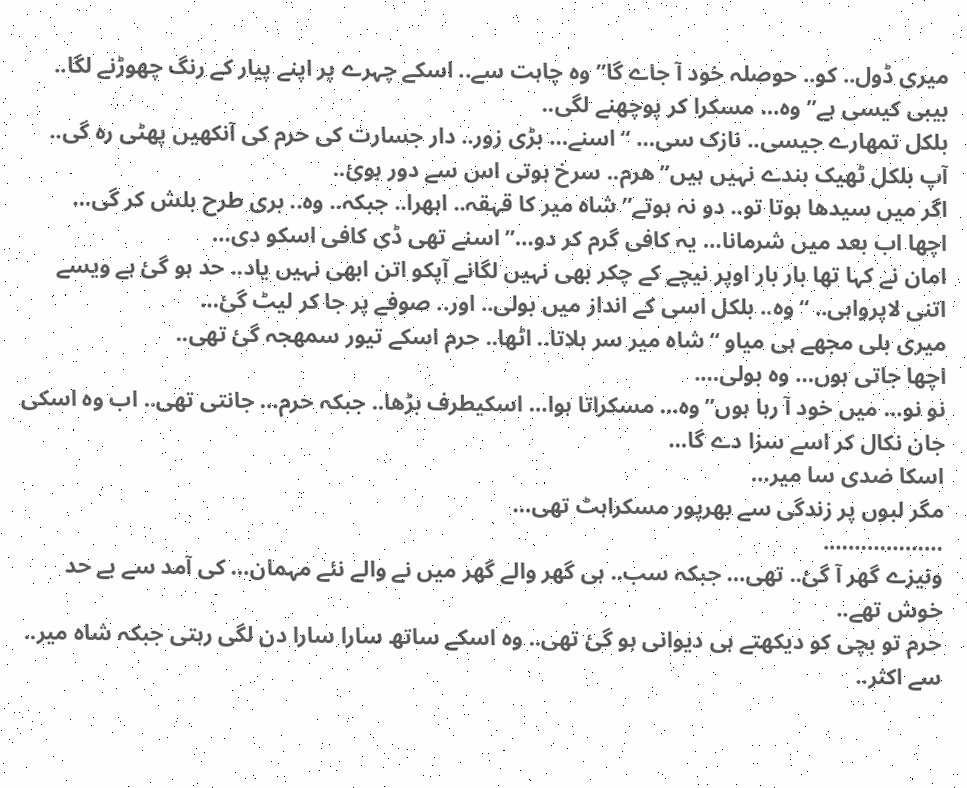میری ڈول.. کو.. حوصلہ خود آ جاے گا” وہ چاہت سے.. اسکے چہرے پر اپنے پیار کے رنگ چھوڑنے لگا..
بیبی کیسی ہے” وہ… مسکرا کر پوچھنے لگی..
بلکل تمھارے جیسی.. نازک سی… “اسنے… بڑی زور.. دار جسارت کی حرم کی آنکھیں پھٹی رہ گی..
آپ بلکل ٹھیک بندے نہیں ہیں” ھرم.. سرخ ہوتی اس سے دور ہوئ..
اگر میں سیدھا ہوتا تو.. دو نہ ہوتے” شاہ میر کا قہقہ.. ابھرا.. جبکہ.. وہ.. بری طرح بلش کر گی…
اچھا اب بعد میں شرمانا… یہ کافی گرم کر دو…” اسنے تھی ڈی کافی اسکو دی…
امان نے کہا تھا بار بار اوپر نیچے کے چکر بھی نہیں لگانے آپکو اتن ابھی نہیں یاد.. حد ہو گئ ہے ویسے اتنی لاپرواہی.. “وہ.. بلکل اسی کے انداز میں بولی.. اور.. صوفے پر جا کر لیٹ گئ…
میری بلی مجھے ہی میاو “شاہ میر سر ہلاتا.. اٹھا.. حرم اسکے تیور سمھجہ گئ تھی..
اچھا جاتی ہوں… وہ بولی….
نو نو… میں خود آ رہا ہوں”وہ… مسکراتا ہوا… اسکیطرف بڑھا.. جبکہ حرم… جانتی تھی.. اب وہ اسکی جان نکال کر اسے سزا دے گا…
اسکا ضدی سا میر…
مگر لبوں پر زندگی سے بھرپور مسکراہٹ تھی…
……………….
ونیزے گھر آ گئ.. تھی… جبکہ سب.. ہی گھر والے گھر میں نے والے نئے مہمان… کی آمد سے بے حد خوش تھے..
حرم تو بچی کو دیکھتے ہی دیوانی ہو گئ تھی.. وہ اسکے ساتھ سارا سارا دن لگی رہتی جبکہ شاہ میر.. سے اکثر..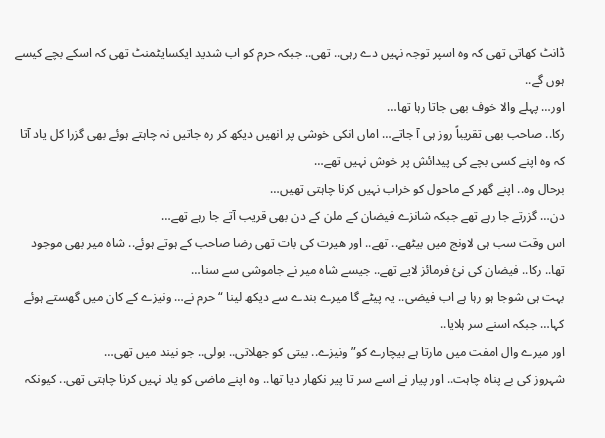ڈانٹ کھاتی تھی کہ وہ اسپر توجہ نہیں دے رہی.. تھی.. جبکہ حرم کو اب شدید ایکسایٹمنٹ تھی کہ اسکے بچے کیسے ہوں گے..
اور… پہلے والا خوف بھی جاتا رہا تھا…
رکا.. صاحب بھی تقریباً روز ہی آ جاتے… اماں انکی خوشی پر انھیں دیکھ کر رہ جاتیں نہ چاہتے ہوئے بھی گزرا کل یاد آتا کہ وہ اپنے کسی بچے کی پیدائش پر خوش نہیں تھے…
برحال وہ.. اپنے گھر کے ماحول کو خراب نہیں کرنا چاہتی تھیں…
دن… گزرتے جا رہے تھے جبکہ شانزے فیضان کے ملن کے دن بھی قریب آتے جا رہے تھے…
اس وقت سب ہی لاونج میں بیٹھے.. تھے.. اور ھیرت کی بات تھی رضا صاحب کے ہوتے ہوئے.. شاہ میر بھی موجود تھا.. رکا.. فیضان کی نئ فرمائز لایے تھے.. جیسے شاہ میر نے جاموشی سے سنا…
بہت ہی شوجا ہو رہا ہے اب فیضی.. یہ پیٹے گا میرے بندے سے دیکھ لینا “حرم نے… ونیزے کے کان میں گھستے ہوئے کہا… جبکہ اسنے سر ہلایا..
اور میرے وال امفت میں مارتا ہے بیچارے کو” ونیزے.. بیتی کو جھلاتی.. بولی.. جو نیند میں تھی…
شہروز کی بے پناہ چاہت.. اور پیار نے اسے سر تا پیر نکھار دیا تھا.. وہ اپنے ماضی کو یاد نہیں کرنا چاہتی تھی.. کیونکہ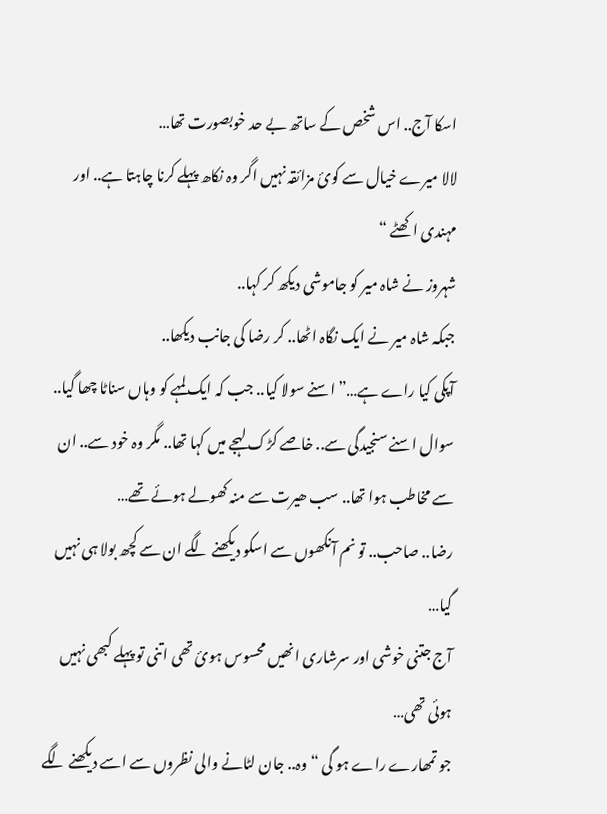اسکا آج.. اس شخص کے ساتھ بے حد خوبصورت تھا…
لالا میرے خیال سے کوئ مزائقہ نہیں اگر وہ نکاھ پہلے کرنا چاہتا ہے.. اور مہندی اکھٹے “
شہروز نے شاہ میر کو جاموشی دیکھ کر کہا..
جبکہ شاہ میر نے ایک نگاہ اٹھا.. کر رضا کی جانب دیکھا..
آپکی کیا راے ہے…” اسنے سولا کیا.. جب کہ ایک لمہے کو وہاں سناٹا چھا گیا.. سوال اسنے سنجیدگی سے.. خاصے کڑک لہجے میں کہا تھا.. مگر وہ خود سے.. ان سے مخاطب ہوا تھا.. سب ھیرت سے منہ کھولے ہوئے تھے…
رضا.. صاحب.. تو نم آنکھوں سے اسکو دیکھنے لگے ان سے کچھ بولا ہی نہیں گیا…
آج جتنی خوشی اور سرشاری انھیں محسوس ہوئ تھی اتنی تو پہلے کبھی نہیں ہوئی تھی…
جو تمھارے راے ہو گی “وہ.. جان لٹانے والی نظروں سے اسے دیکھنے لگے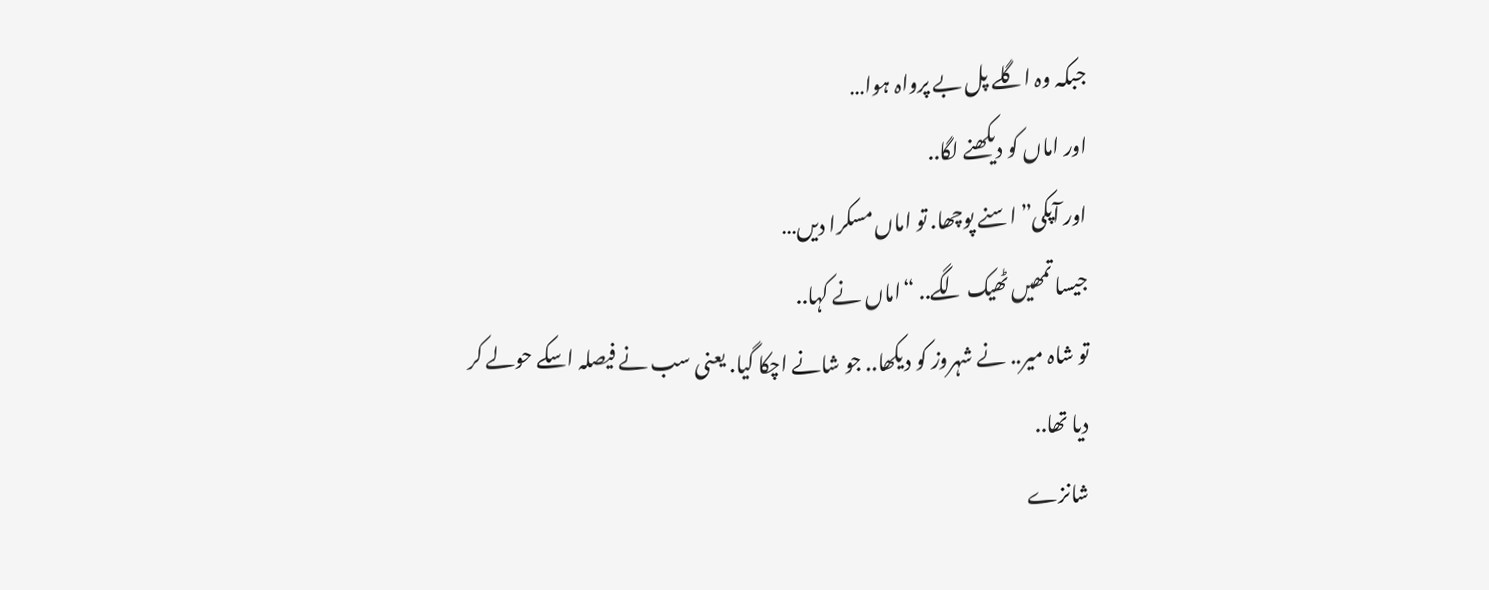جبکہ وہ اگلے پل بے پرواہ ہوا…
اور اماں کو دیکھنے لگا..
اور آپکی” اسنے پوچھا. تو اماں مسکرا دیں…
جیسا تمھیں ٹھیک لگے.. “اماں نے کہا..
تو شاہ میر.. نے شہروز کو دیکھا.. جو شانے اچکا گیا. یعنی سب نے فیصلہ اسکے حولے کر دیا تھا..
شانزے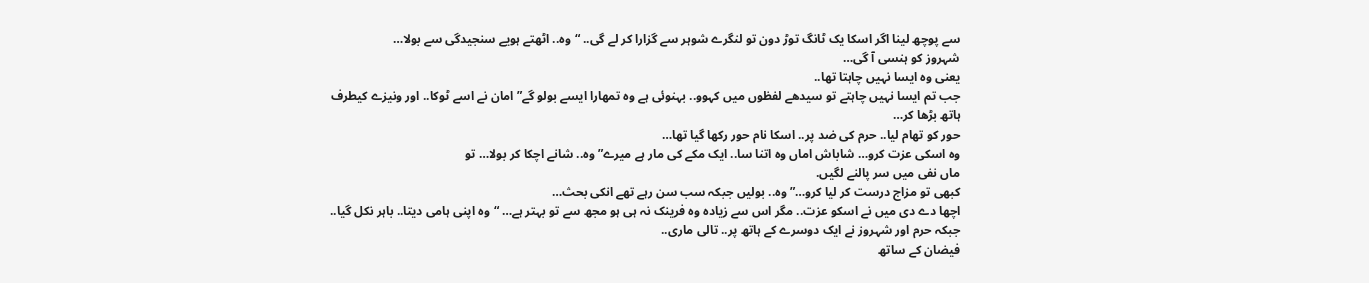سے پوچھ لینا اگر اسکا یک ٹانگ توڑ دون تو لنگرے شوہر سے گزارا کر لے گی.. “وہ.. اٹھتے ہویے سنجیدگی سے بولا…
شہروز کو ہنسی آ گی…
یعنی وہ ایسا نہیں چاہتا تھا..
جب تم ایسا نہیں چاہتے تو سیدھے لفظوں میں کہوو.. بہنوئی ہے وہ تمھارا ایسے بولو گے” امان نے اسے ٹوکا.. اور ونیزے کیطرف ہاتھ بڑھا کر…
حور کو تھام لیا.. حرم کی ضد پر.. اسکا نام حور رکھا گیا تھا…
وہ اسکی عزت کرو… شاباش اماں وہ اتنا سا.. ایک مکے کی مار ہے میرے” وہ.. شانے اچکا کر بولا… تو
ماں نفی میں سر پالنے لگیں.
کبھی تو مزاج درست کر لیا کرو…” وہ.. بولیں جبکہ سب سن رہے تھے انکی بحث…
اچھا دے دی میں نے اسکو عزت.. مگر اس سے زیادہ وہ فرینک نہ ہی ہو مجھ سے تو بہتر ہے… “وہ اپنی ہامی دیتا.. باہر نکل گیا.. جبکہ حرم اور شہروز نے ایک دوسرے کے ہاتھ پر.. تالی ماری..
فیضان کے ساتھ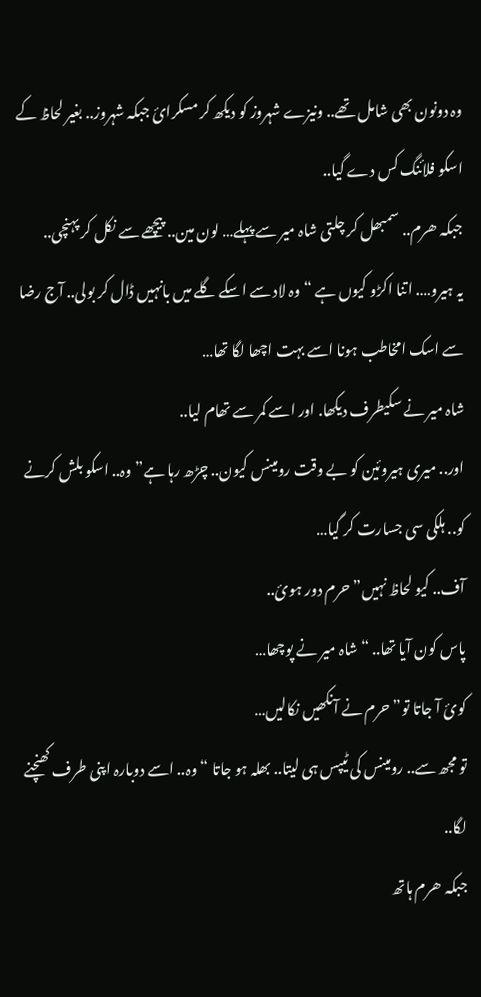وہ دونون بھی شامل تھے.. ونیزے شہروز کو دیکھ کر مسکرائ جبکہ شہروز.. بغیر لحاظ کے اسکو فلائنگ کس دے گیا..
جبکہ ھرم.. سمبھل کر چلتی شاہ میر سے پہلے… لون مین.. پیچھے سے نکل کر پہنچی..
یہ ہیرو…. اتنا اکڑو کیوں ہے “وہ لاد سے اسکے گلے میں بانہیں ڈال کر بولی.. آج رضا سے اسک امخاطب ہونا اسے بہت اچھا لگا تھا…
شاہ میر نے سکیطرف دیکھا. اور اسے کمر سے تھام لیا..
اور.. میری ہیروئین کو بے وقت رومینس کیون.. چڑھ رہا ہے” وہ.. اسکو بلش کرنے کو.. ہلکی سی جسارت کر گیا…
آف.. کیو لحاظ نہیں” حرم دور ہوئ..
پاس کون آیا تھا.. “شاہ میر نے پوچھا…
کوئ آ جاتا تو” حرم نے آنکھیں نکالیں…
تو مجھ سے.. رومینس کی ٹیپس ہی لیتا.. بھلہ ہو جاتا “وہ.. اسے دوبارہ اپنی طرف کھنچنے لگا..
جبکہ ھرم ہاتھ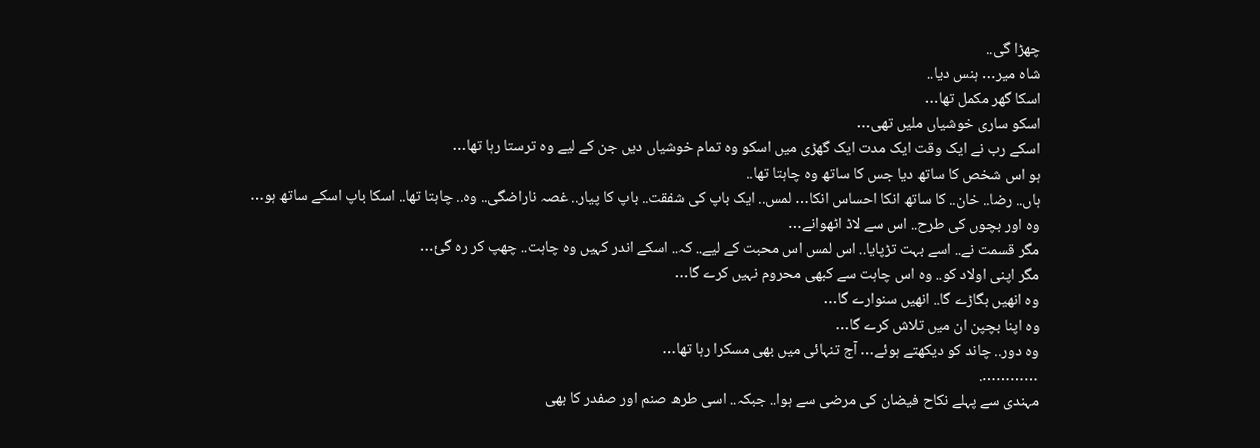چھڑا گی..
شاہ میر… ہنس دیا..
اسکا گھر مکمل تھا…
اسکو ساری خوشیاں ملیں تھی…
اسکے رب نے ایک وقت ایک مدت ایک گھڑی میں اسکو وہ تمام خوشیاں دیں جن کے لیے وہ ترستا رہا تھا…
ہو اس شخص کا ساتھ دیا جس کا ساتھ وہ چاہتا تھا..
ہاں.. رضا.. خان.. کا ساتھ انکا احساس انکا… لمس.. ایک باپ کی شفقت.. باپ کا پیار.. غصہ ناراضگی.. وہ.. چاہتا تھا.. اسکا باپ اسکے ساتھ ہو…
وہ اور بچوں کی طرح.. اس سے لاڈ اٹھوانے…
مگر قسمت نے.. اسے بہت تڑپایا.. اس لمس اس محبت کے لیے.. کہ.. اسکے اندر کہیں وہ چاہت.. چھپ کر رہ گئ…
مگر اپنی اولاد کو.. وہ اس چاہت سے کبھی محروم نہیں کرے گا…
وہ انھیں بگاڑے گا.. انھیں سنوارے گا…
وہ اپنا بچپن ان میں تلاش کرے گا…
وہ دور.. چاند کو دیکھتے ہوئے… آج تنہائی میں بھی مسکرا رہا تھا…
………….
مہندی سے پہلے نکاح فیضان کی مرضی سے ہوا.. جبکہ.. اسی طرھ صنم اور صفدر کا بھی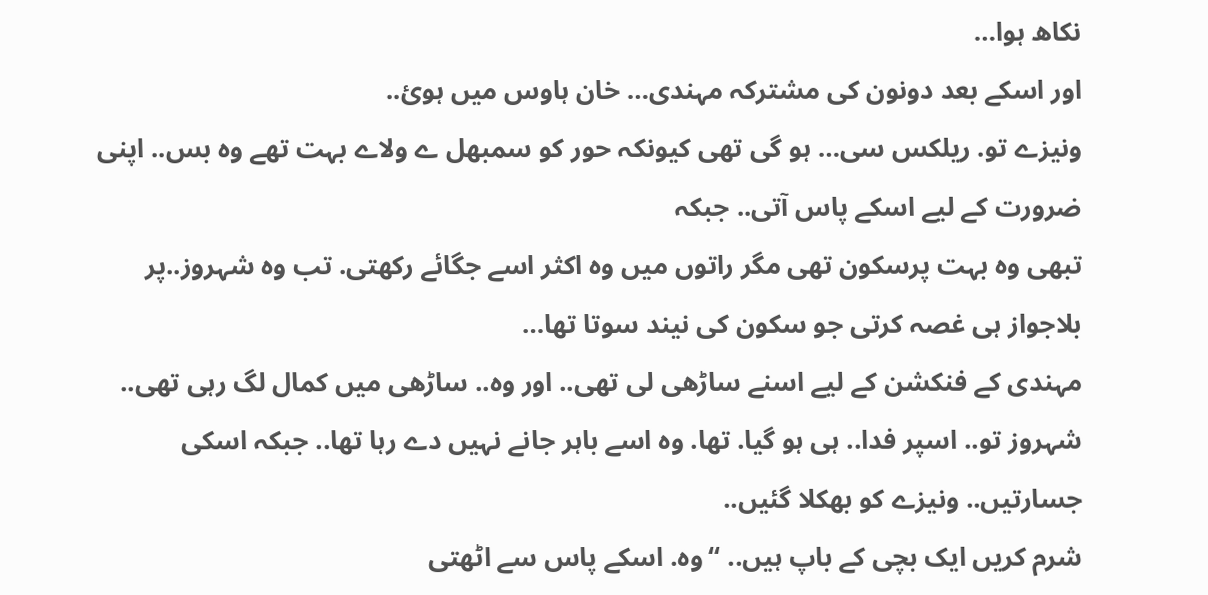نکاھ ہوا…
اور اسکے بعد دونون کی مشترکہ مہندی… خان ہاوس میں ہوئ..
ونیزے تو. ریلکس سی… ہو گی تھی کیونکہ حور کو سمبھل ے ولاے بہت تھے وہ بس.. اپنی ضرورت کے لیے اسکے پاس آتی.. جبکہ
تبھی وہ بہت پرسکون تھی مگر راتوں میں وہ اکثر اسے جگائے رکھتی. تب وہ شہروز..پر بلاجواز ہی غصہ کرتی جو سکون کی نیند سوتا تھا…
مہندی کے فنکشن کے لیے اسنے ساڑھی لی تھی.. اور وہ.. ساڑھی میں کمال لگ رہی تھی..
شہروز تو.. اسپر فدا.. ہی ہو گیا. تھا. وہ اسے باہر جانے نہیں دے رہا تھا.. جبکہ اسکی جسارتیں.. ونیزے کو بھکلا گئیں..
شرم کریں ایک بچی کے باپ ہیں.. “وہ. اسکے پاس سے اٹھتی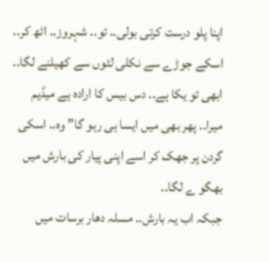اپنا پلو درست کرتی بولی.. تو.. شہروز.. اٹھ کر.. اسکے جوڑے سے نکلی لٹوں سے کھیلنے لگا..
ابھی تو یکا ہے.. دس بیس کا ارادہ ہے میڈیم میرا.. پھر بھی میں ایسا ہی رہو گا” وہ.. اسکی گردن پر جھک کر اسے اپنی پیار کی بارش میں بھگو ے لگا..
جبکہ اب یہ بارش.. مسلہ دھار برسات میں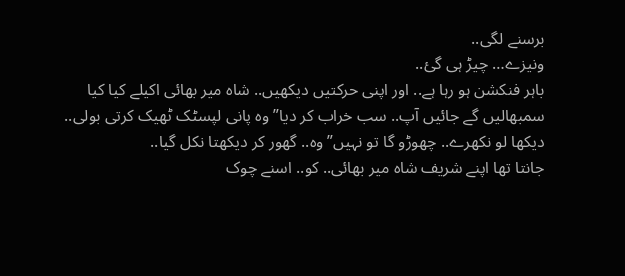برسنے لگی..
ونیزے… چیڑ ہی گئ..
باہر فنکشن ہو رہا ہے.. اور اپنی حرکتیں دیکھیں.. شاہ میر بھائی اکیلے کیا کیا سمبھالیں گے جائیں آپ.. سب خراب کر دیا” وہ پانی لپسٹک ٹھیک کرتی بولی..
دیکھا لو نکھرے.. چھوڑو گا تو نہیں” وہ.. گھور کر دیکھتا نکل گیا..
جانتا تھا اپنے شریف شاہ میر بھائی.. کو.. اسنے چوک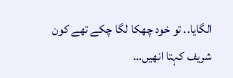الگایا.. تو خود چھکا لگا چکے تھے کون شریف کہتا انھیں…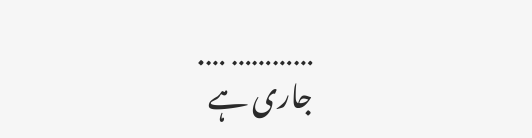………… ….
جاری ہے